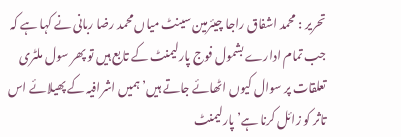تحریر : محمد اشفاق راجا چیئرمین سینٹ میاں محمد رضا ربانی نے کہا ہے کہ جب تمام ادارے بشمول فوج پارلیمنٹ کے تابع ہیں تو پھر سول ملٹری تعلقات پر سوال کیوں اٹھائے جاتے ہیں’ ہمیں اشرافیہ کے پھیلائے اس تاثر کو زائل کرنا ہے’ پارلیمنٹ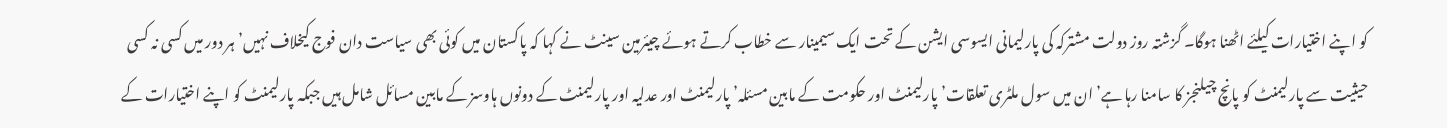کو اپنے اختیارات کیلئے اٹھنا ہوگا۔ گزشتہ روز دولت مشترکہ کی پارلیمانی ایسوسی ایشن کے تحت ایک سیمینار سے خطاب کرتے ہوئے چیئرمین سینٹ نے کہا کہ پاکستان میں کوئی بھی سیاست دان فوج کیخلاف نہیں’ ہر دور میں کسی نہ کسی حیثیت سے پارلیمنٹ کو پانچ چیلنجز کا سامنا رہا ہے’ ان میں سول ملٹری تعلقات’ پارلیمنٹ اور حکومت کے مابین مسئلہ’ پارلیمنٹ اور عدلیہ اور پارلیمنٹ کے دونوں ہاوسز کے مابین مسائل شامل ہیں جبکہ پارلیمنٹ کو اپنے اختیارات کے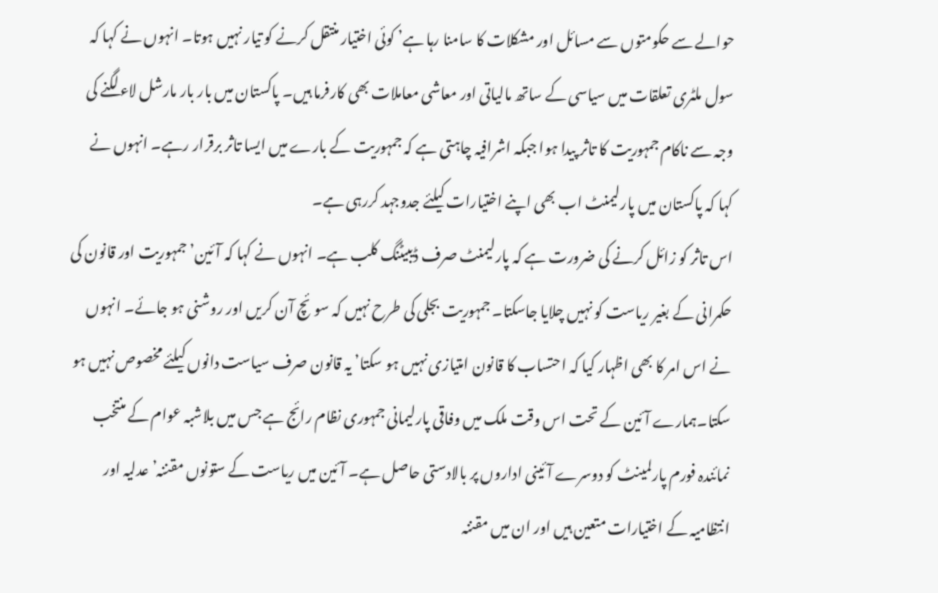حوالے سے حکومتوں سے مسائل اور مشکلات کا سامنا رہا ہے’ کوئی اختیار منتقل کرنے کو تیار نہیں ہوتا۔ انہوں نے کہا کہ سول ملٹری تعلقات میں سیاسی کے ساتھ مالیاتی اور معاشی معاملات بھی کارفرما ہیں۔ پاکستان میں بار بار مارشل لاء لگنے کی وجہ سے ناکام جمہوریت کا تاثر پیدا ہوا جبکہ اشرافیہ چاہتی ہے کہ جمہوریت کے بارے میں ایسا تاثر برقرار رہے۔ انہوں نے کہا کہ پاکستان میں پارلیمنٹ اب بھی اپنے اختیارات کیلئے جدوجہد کررہی ہے۔
اس تاثر کو زائل کرنے کی ضرورت ہے کہ پارلیمنٹ صرف ڈیبیٹنگ کلب ہے۔ انہوں نے کہا کہ آئین’ جمہوریت اور قانون کی حکمرانی کے بغیر ریاست کو نہیں چلایا جاسکتا۔ جمہوریت بجلی کی طرح نہیں کہ سوئچ آن کریں اور روشنی ہو جائے۔ انہوں نے اس امر کا بھی اظہار کیا کہ احتساب کا قانون امتیازی نہیں ہو سکتا’ یہ قانون صرف سیاست دانوں کیلئے مخصوص نہیں ہو سکتا۔ہمارے آئین کے تحت اس وقت ملک میں وفاقی پارلیمانی جمہوری نظام رائج ہے جس میں بلاشبہ عوام کے منتخب نمائندہ فورم پارلمینٹ کو دوسرے آئینی اداروں پر بالادستی حاصل ہے۔ آئین میں ریاست کے ستونوں مقننہ’ عدلیہ اور انتظامیہ کے اختیارات متعین ہیں اور ان میں مقننہ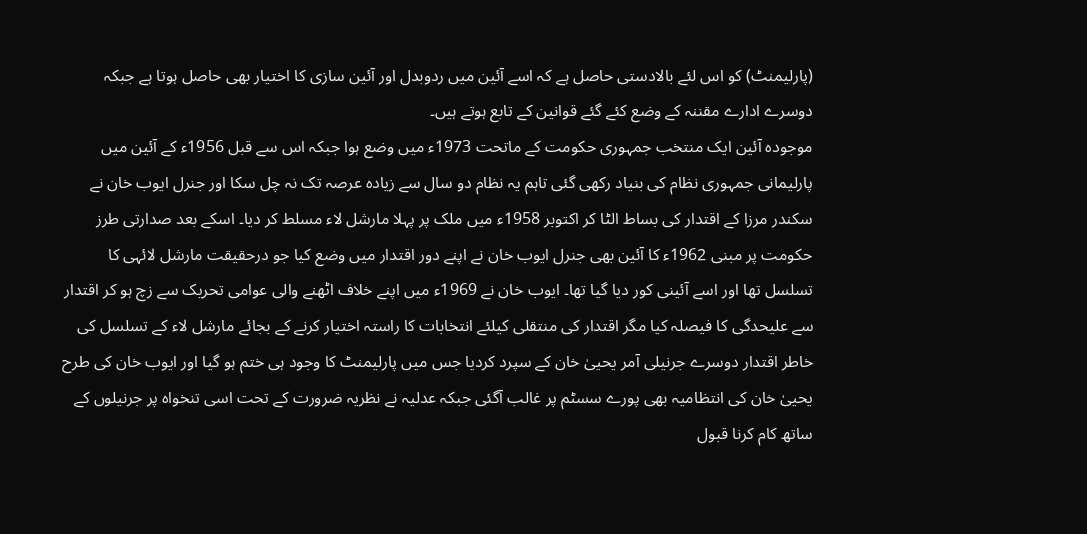(پارلیمنٹ) کو اس لئے بالادستی حاصل ہے کہ اسے آئین میں ردوبدل اور آئین سازی کا اختیار بھی حاصل ہوتا ہے جبکہ دوسرے ادارے مقننہ کے وضع کئے گئے قوانین کے تابع ہوتے ہیں۔
موجودہ آئین ایک منتخب جمہوری حکومت کے ماتحت 1973ء میں وضع ہوا جبکہ اس سے قبل 1956ء کے آئین میں پارلیمانی جمہوری نظام کی بنیاد رکھی گئی تاہم یہ نظام دو سال سے زیادہ عرصہ تک نہ چل سکا اور جنرل ایوب خان نے سکندر مرزا کے اقتدار کی بساط الٹا کر اکتوبر 1958ء میں ملک پر پہلا مارشل لاء مسلط کر دیا۔ اسکے بعد صدارتی طرز حکومت پر مبنی 1962ء کا آئین بھی جنرل ایوب خان نے اپنے دور اقتدار میں وضع کیا جو درحقیقت مارشل لائہی کا تسلسل تھا اور اسے آئینی کور دیا گیا تھا۔ ایوب خان نے 1969ء میں اپنے خلاف اٹھنے والی عوامی تحریک سے زچ ہو کر اقتدار سے علیحدگی کا فیصلہ کیا مگر اقتدار کی منتقلی کیلئے انتخابات کا راستہ اختیار کرنے کے بجائے مارشل لاء کے تسلسل کی خاطر اقتدار دوسرے جرنیلی آمر یحییٰ خان کے سپرد کردیا جس میں پارلیمنٹ کا وجود ہی ختم ہو گیا اور ایوب خان کی طرح یحییٰ خان کی انتظامیہ بھی پورے سسٹم پر غالب آگئی جبکہ عدلیہ نے نظریہ ضرورت کے تحت اسی تنخواہ پر جرنیلوں کے ساتھ کام کرنا قبول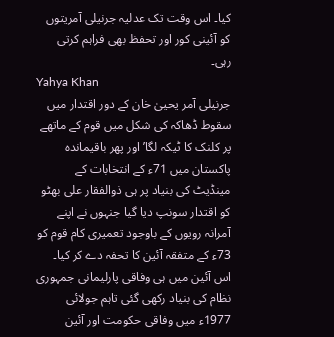کیا۔ اس وقت تک عدلیہ جرنیلی آمریتوں کو آئینی کور اور تحفظ بھی فراہم کرتی رہی۔
Yahya Khan
جرنیلی آمر یحییٰ خان کے دور اقتدار میں سقوط ڈھاکہ کی شکل میں قوم کے ماتھے پر کلنک کا ٹیکہ لگا’ اور پھر باقیماندہ پاکستان میں 71ء کے انتخابات کے مینڈیٹ کی بنیاد پر ہی ذوالفقار علی بھٹو کو اقتدار سونپ دیا گیا جنہوں نے اپنے آمرانہ رویوں کے باوجود تعمیری کام قوم کو 73ء کے متفقہ آئین کا تحفہ دے کر کیا۔ اس آئین میں ہی وفاقی پارلیمانی جمہوری نظام کی بنیاد رکھی گئی تاہم جولائی 1977ء میں وفاقی حکومت اور آئین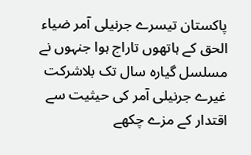پاکستان تیسرے جرنیلی آمر ضیاء الحق کے ہاتھوں تاراج ہوا جنہوں نے مسلسل گیارہ سال تک بلاشرکت غیرے جرنیلی آمر کی حیثیت سے اقتدار کے مزے چکھے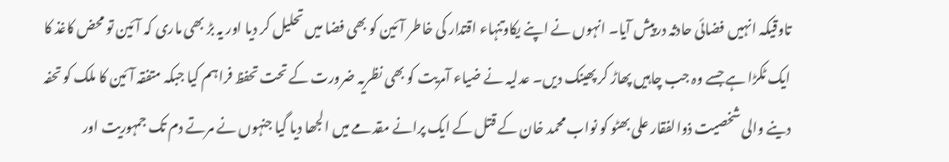تاوقیکہ انہیں فضائی حادثہ درپیش آیا۔ انہوں نے اپنے یکاوتنہاء اقتدار کی خاطر آئین کو بھی فضا میں تحلیل کر دیا اور یہ بڑ بھی ماری کہ آئین تو محض کاغذ کا ایک ٹکڑا ہے جسے وہ جب چاہیں پھاڑ کر پھینک دیں۔ عدلیہ نے ضیاء آمریت کو بھی نظریہ ضرورت کے تحت تحفظ فراہم کیا جبکہ متفقہ آئین کا ملک کو تحفہ دینے والی شخصیت ذوالفقار علی بھٹو کو نواب محمد خان کے قتل کے ایک پرانے مقدمے میں الجھا دیا گیا جنہوں نے مرتے دم تک جمہوریت اور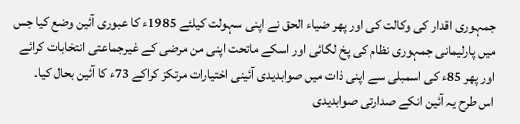جمہوری اقدار کی وکالت کی اور پھر ضیاء الحق نے اپنی سہولت کیلئے 1985ء کا عبوری آئین وضع کیا جس میں پارلیمانی جمہوری نظام کی پخ لگائی اور اسکے ماتحت اپنی من مرضی کے غیرجماعتی انتخابات کرائے اور پھر 85ء کی اسمبلی سے اپنی ذات میں صوابدیدی آئینی اختیارات مرتکز کراکے 73ء کا آئین بحال کیا۔
اس طرح یہ آئین انکے صدارتی صوابدیدی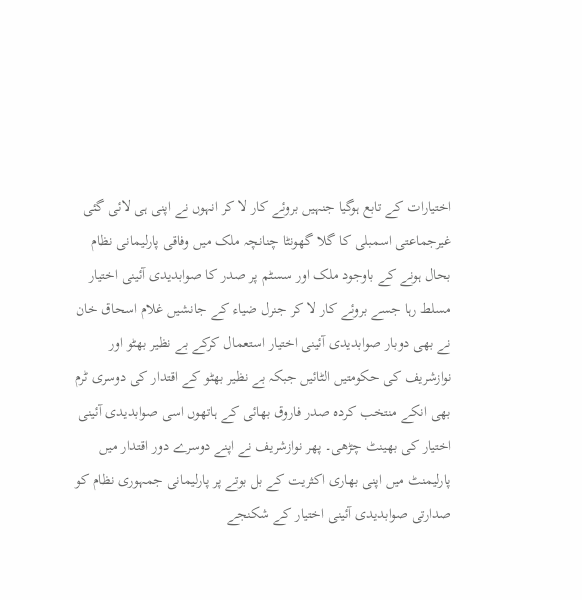اختیارات کے تابع ہوگیا جنہیں بروئے کار لا کر انہوں نے اپنی ہی لائی گئی غیرجماعتی اسمبلی کا گلا گھونٹا چنانچہ ملک میں وفاقی پارلیمانی نظام بحال ہونے کے باوجود ملک اور سسٹم پر صدر کا صوابدیدی آئینی اختیار مسلط رہا جسے بروئے کار لا کر جنرل ضیاء کے جانشیں غلام اسحاق خان نے بھی دوبار صوابدیدی آئینی اختیار استعمال کرکے بے نظیر بھٹو اور نوازشریف کی حکومتیں الٹائیں جبکہ بے نظیر بھٹو کے اقتدار کی دوسری ٹرم بھی انکے منتخب کردہ صدر فاروق بھائی کے ہاتھوں اسی صوابدیدی آئینی اختیار کی بھینٹ چڑھی۔ پھر نوازشریف نے اپنے دوسرے دور اقتدار میں پارلیمنٹ میں اپنی بھاری اکثریت کے بل بوتے پر پارلیمانی جمہوری نظام کو صدارتی صوابدیدی آئینی اختیار کے شکنجے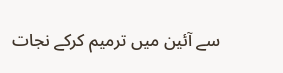سے آئین میں ترمیم کرکے نجات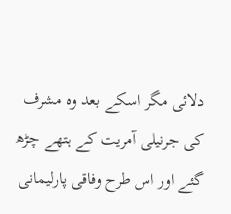دلائی مگر اسکے بعد وہ مشرف کی جرنیلی آمریت کے ہتھے چڑھ گئے اور اس طرح وفاقی پارلیمانی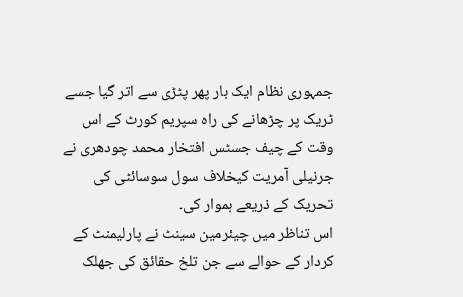جمہوری نظام ایک بار پھر پٹڑی سے اتر گیا جسے ٹریک پر چڑھانے کی راہ سپریم کورٹ کے اس وقت کے چیف جسٹس افتخار محمد چودھری نے جرنیلی آمریت کیخلاف سول سوسائٹی کی تحریک کے ذریعے ہموار کی۔
اس تناظر میں چیئرمین سینٹ نے پارلیمنٹ کے کردار کے حوالے سے جن تلخ حقائق کی جھلک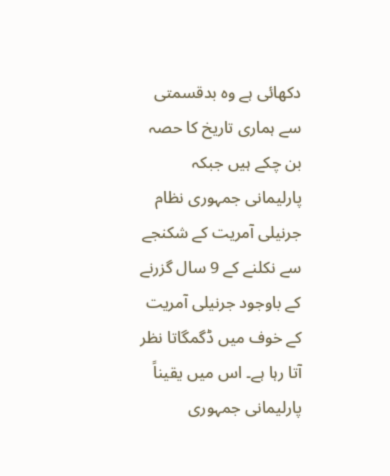دکھائی ہے وہ بدقسمتی سے ہماری تاریخ کا حصہ بن چکے ہیں جبکہ پارلیمانی جمہوری نظام جرنیلی آمریت کے شکنجے سے نکلنے کے 9 سال گزرنے کے باوجود جرنیلی آمریت کے خوف میں ڈگمگاتا نظر آتا رہا ہے۔ اس میں یقیناً پارلیمانی جمہوری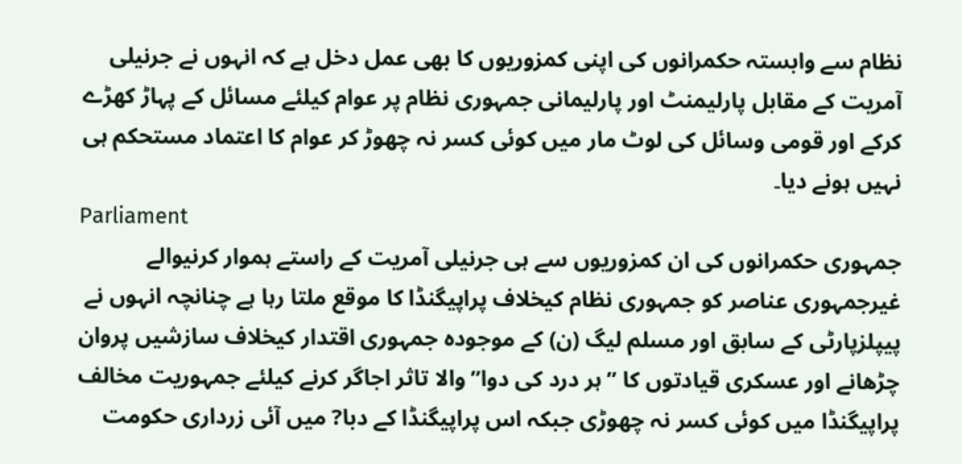نظام سے وابستہ حکمرانوں کی اپنی کمزوریوں کا بھی عمل دخل ہے کہ انہوں نے جرنیلی آمریت کے مقابل پارلیمنٹ اور پارلیمانی جمہوری نظام پر عوام کیلئے مسائل کے پہاڑ کھڑے کرکے اور قومی وسائل کی لوٹ مار میں کوئی کسر نہ چھوڑ کر عوام کا اعتماد مستحکم ہی نہیں ہونے دیا۔
Parliament
جمہوری حکمرانوں کی ان کمزوریوں سے ہی جرنیلی آمریت کے راستے ہموار کرنیوالے غیرجمہوری عناصر کو جمہوری نظام کیخلاف پراپیگنڈا کا موقع ملتا رہا ہے چنانچہ انہوں نے پیپلزپارٹی کے سابق اور مسلم لیگ (ن) کے موجودہ جمہوری اقتدار کیخلاف سازشیں پروان چڑھانے اور عسکری قیادتوں کا ”ہر درد کی دوا” والا تاثر اجاگر کرنے کیلئے جمہوریت مخالف پراپیگنڈا میں کوئی کسر نہ چھوڑی جبکہ اس پراپیگنڈا کے دبا? میں آئی زرداری حکومت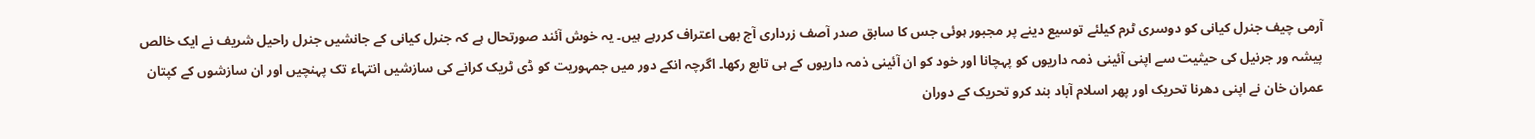آرمی چیف جنرل کیانی کو دوسری ٹرم کیلئے توسیع دینے پر مجبور ہوئی جس کا سابق صدر آصف زرداری آج بھی اعتراف کررہے ہیں۔ یہ خوش آئند صورتحال ہے کہ جنرل کیانی کے جانشیں جنرل راحیل شریف نے ایک خالص پیشہ ور جرنیل کی حیثیت سے اپنی آئینی ذمہ داریوں کو پہچانا اور خود کو ان آئینی ذمہ داریوں کے ہی تابع رکھا۔ اگرچہ انکے دور میں جمہوریت کو ڈی ٹریک کرانے کی سازشیں انتہاء تک پہنچیں اور ان سازشوں کے کپتان عمران خان نے اپنی دھرنا تحریک اور پھر اسلام آباد بند کرو تحریک کے دوران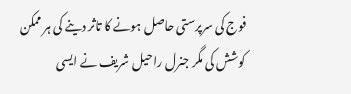فوج کی سرپرستی حاصل ہونے کا تاثر دینے کی ہر ممکن کوشش کی مگر جنرل راحیل شریف نے ایسی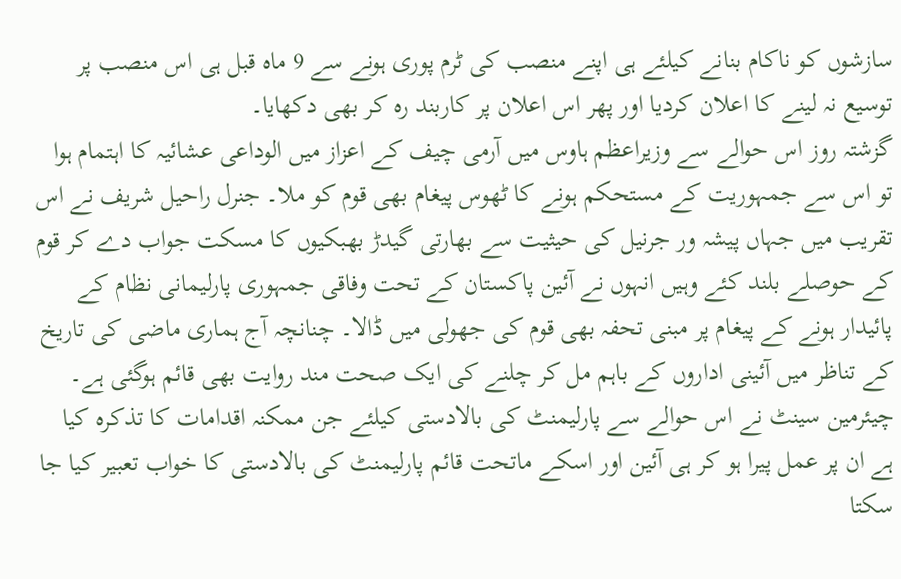سازشوں کو ناکام بنانے کیلئے ہی اپنے منصب کی ٹرم پوری ہونے سے 9 ماہ قبل ہی اس منصب پر توسیع نہ لینے کا اعلان کردیا اور پھر اس اعلان پر کاربند رہ کر بھی دکھایا۔
گزشتہ روز اس حوالے سے وزیراعظم ہاوس میں آرمی چیف کے اعزاز میں الوداعی عشائیہ کا اہتمام ہوا تو اس سے جمہوریت کے مستحکم ہونے کا ٹھوس پیغام بھی قوم کو ملا۔ جنرل راحیل شریف نے اس تقریب میں جہاں پیشہ ور جرنیل کی حیثیت سے بھارتی گیدڑ بھبکیوں کا مسکت جواب دے کر قوم کے حوصلے بلند کئے وہیں انہوں نے آئین پاکستان کے تحت وفاقی جمہوری پارلیمانی نظام کے پائیدار ہونے کے پیغام پر مبنی تحفہ بھی قوم کی جھولی میں ڈالا۔ چنانچہ آج ہماری ماضی کی تاریخ کے تناظر میں آئینی اداروں کے باہم مل کر چلنے کی ایک صحت مند روایت بھی قائم ہوگئی ہے۔ چیئرمین سینٹ نے اس حوالے سے پارلیمنٹ کی بالادستی کیلئے جن ممکنہ اقدامات کا تذکرہ کیا ہے ان پر عمل پیرا ہو کر ہی آئین اور اسکے ماتحت قائم پارلیمنٹ کی بالادستی کا خواب تعبیر کیا جا سکتا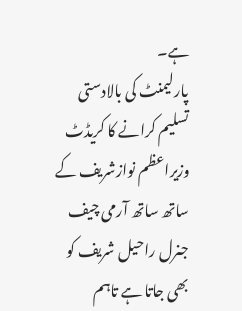ہے۔
پارلیمنٹ کی بالادستی تسلیم کرانے کا کریڈٹ وزیراعظم نوازشریف کے ساتھ ساتھ آرمی چیف جنرل راحیل شریف کو بھی جاتا ہے تاہم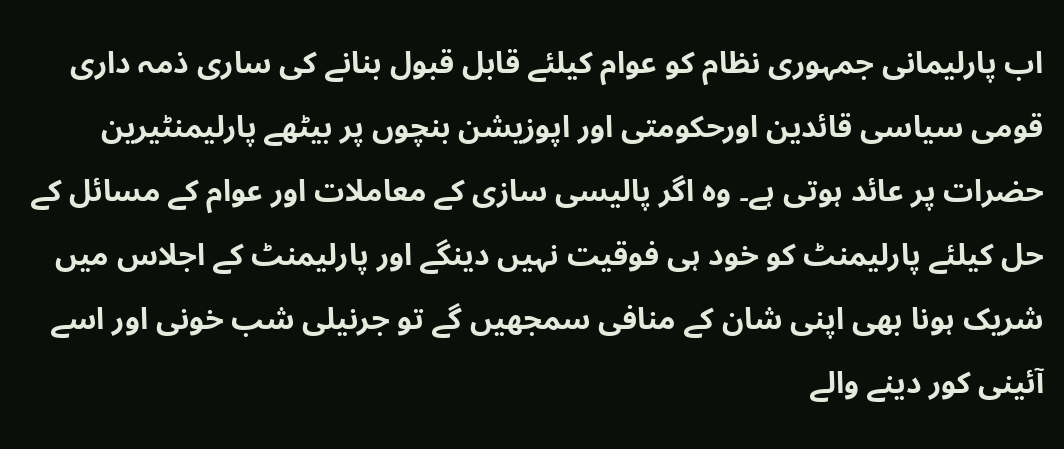اب پارلیمانی جمہوری نظام کو عوام کیلئے قابل قبول بنانے کی ساری ذمہ داری قومی سیاسی قائدین اورحکومتی اور اپوزیشن بنچوں پر بیٹھے پارلیمنٹیرین حضرات پر عائد ہوتی ہے۔ وہ اگر پالیسی سازی کے معاملات اور عوام کے مسائل کے حل کیلئے پارلیمنٹ کو خود ہی فوقیت نہیں دینگے اور پارلیمنٹ کے اجلاس میں شریک ہونا بھی اپنی شان کے منافی سمجھیں گے تو جرنیلی شب خونی اور اسے آئینی کور دینے والے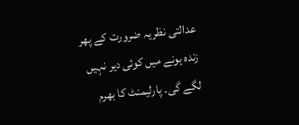عدالتی نظریہ ضرورت کے پھر زندہ ہونے میں کوئی دیر نہیں لگے گی۔ پارلیمنٹ کا بھرم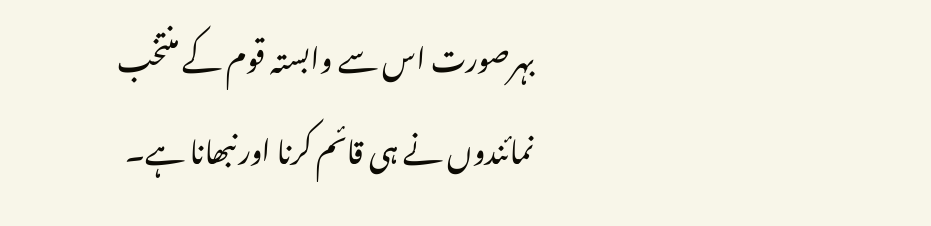بہرصورت اس سے وابستہ قوم کے منتخب نمائندوں نے ہی قائم کرنا اور نبھانا ہے۔